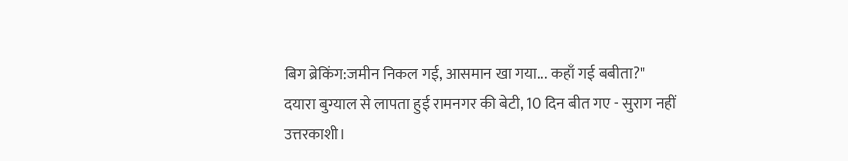बिग ब्रेकिंग:जमीन निकल गई, आसमान खा गया... कहाँ गई बबीता?"
दयारा बुग्याल से लापता हुई रामनगर की बेटी, 10 दिन बीत गए - सुराग नहीं
उत्तरकाशी।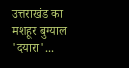उत्तराखंड का मशहूर बुग्याल 'दयारा'...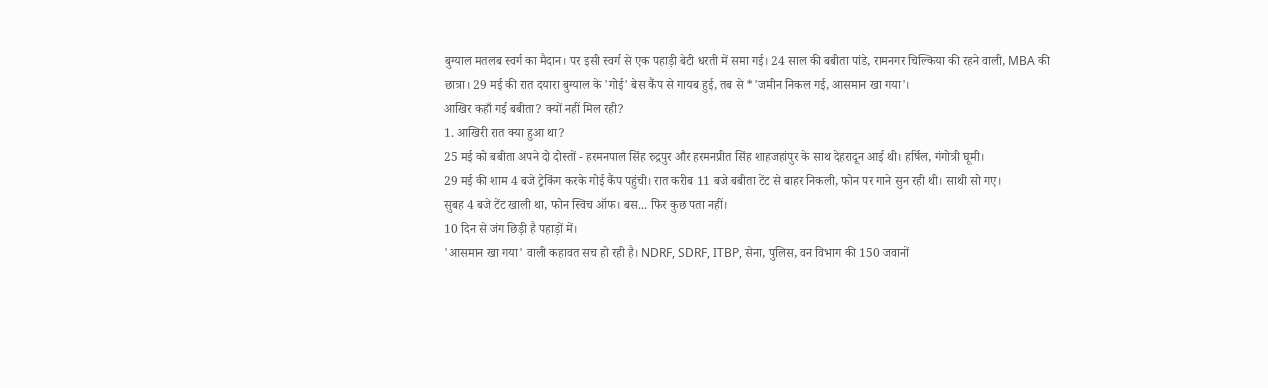बुग्याल मतलब स्वर्ग का मैदान। पर इसी स्वर्ग से एक पहाड़ी बेटी धरती में समा गई। 24 साल की बबीता पांडे, रामनगर चिल्किया की रहने वाली, MBA की छात्रा। 29 मई की रात दयारा बुग्याल के 'गोई' बेस कैंप से गायब हुई, तब से *'जमीन निकल गई, आसमान खा गया'।
आखिर कहाँ गई बबीता? क्यों नहीं मिल रही?
1. आखिरी रात क्या हुआ था?
25 मई को बबीता अपने दो दोस्तों - हरमनपाल सिंह रुद्रपुर और हरमनप्रीत सिंह शाहजहांपुर के साथ देहरादून आई थी। हर्षिल, गंगोत्री घूमी।
29 मई की शाम 4 बजे ट्रेकिंग करके गोई कैंप पहुंची। रात करीब 11 बजे बबीता टेंट से बाहर निकली, फोन पर गाने सुन रही थी। साथी सो गए।
सुबह 4 बजे टेंट खाली था, फोन स्विच ऑफ। बस... फिर कुछ पता नहीं।
10 दिन से जंग छिड़ी है पहाड़ों में।
'आसमान खा गया' वाली कहावत सच हो रही है। NDRF, SDRF, ITBP, सेना, पुलिस, वन विभाग की 150 जवानों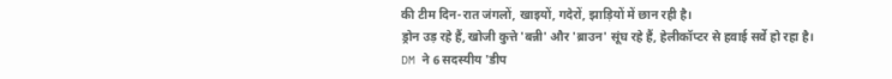की टीम दिन-रात जंगलों, खाइयों, गदेरों, झाड़ियों में छान रही है।
ड्रोन उड़ रहे हैं, खोजी कुत्ते 'बन्नी' और 'ब्राउन' सूंघ रहे हैं, हेलीकॉप्टर से हवाई सर्वे हो रहा है।
DM ने 6 सदस्यीय 'डीप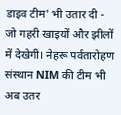डाइव टीम' भी उतार दी - जो गहरी खाइयों और झीलों में देखेगी। नेहरू पर्वतारोहण संस्थान NIM की टीम भी अब उतर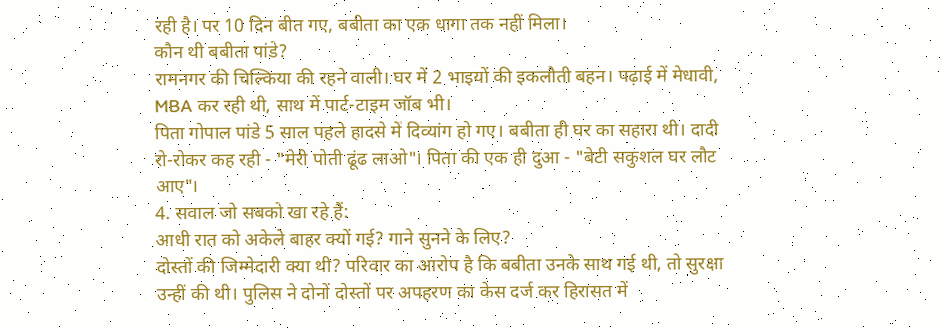रही है। पर 10 दिन बीत गए, बबीता का एक धागा तक नहीं मिला।
कौन थी बबीता पांडे?
रामनगर की चिल्किया की रहने वाली। घर में 2 भाइयों की इकलौती बहन। पढ़ाई में मेधावी, MBA कर रही थी, साथ में पार्ट-टाइम जॉब भी।
पिता गोपाल पांडे 5 साल पहले हादसे में दिव्यांग हो गए। बबीता ही घर का सहारा थी। दादी रो-रोकर कह रही - "मेरी पोती ढूंढ लाओ"। पिता की एक ही दुआ - "बेटी सकुशल घर लौट आए"।
4. सवाल जो सबको खा रहे हैं:
आधी रात को अकेले बाहर क्यों गई? गाने सुनने के लिए?
दोस्तों की जिम्मेदारी क्या थी? परिवार का आरोप है कि बबीता उनके साथ गई थी, तो सुरक्षा उन्हीं की थी। पुलिस ने दोनों दोस्तों पर अपहरण का केस दर्ज कर हिरासत में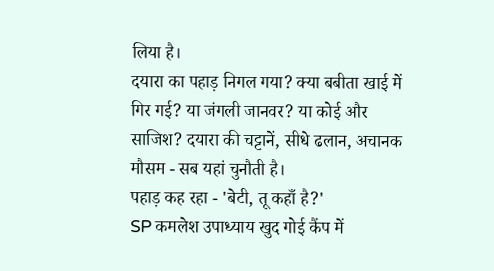लिया है।
दयारा का पहाड़ निगल गया? क्या बबीता खाई में गिर गई? या जंगली जानवर? या कोई और साजिश? दयारा की चट्टानें, सीधे ढलान, अचानक मौसम - सब यहां चुनौती है।
पहाड़ कह रहा - 'बेटी, तू कहाँ है?'
SP कमलेश उपाध्याय खुद गोई कैंप में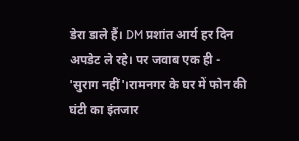डेरा डाले हैं। DM प्रशांत आर्य हर दिन अपडेट ले रहे। पर जवाब एक ही - 'सुराग नहीं'।रामनगर के घर में फोन की घंटी का इंतजार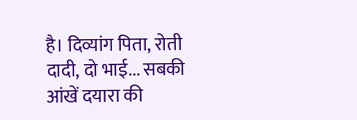है। दिव्यांग पिता, रोती दादी, दो भाई... सबकी आंखें दयारा की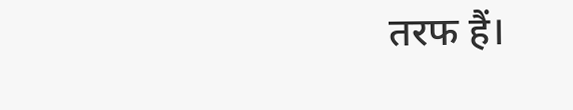तरफ हैं।